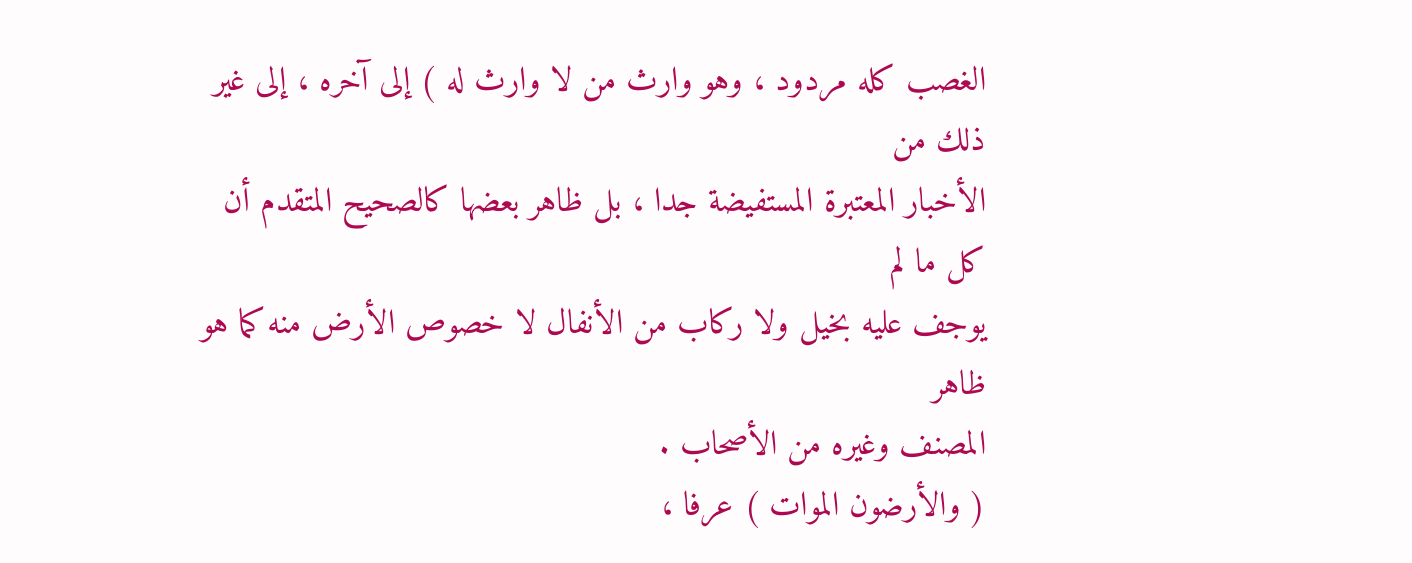الغصب كله مردود ، وهو وارث من لا وارث له ) إلى آخره ، إلى غير ذلك من
الأخبار المعتبرة المستفيضة جدا ، بل ظاهر بعضها كالصحيح المتقدم أن كل ما لم
يوجف عليه بخيل ولا ركاب من الأنفال لا خصوص الأرض منه كما هو ظاهر
المصنف وغيره من الأصحاب .
( والأرضون الموات ) عرفا ،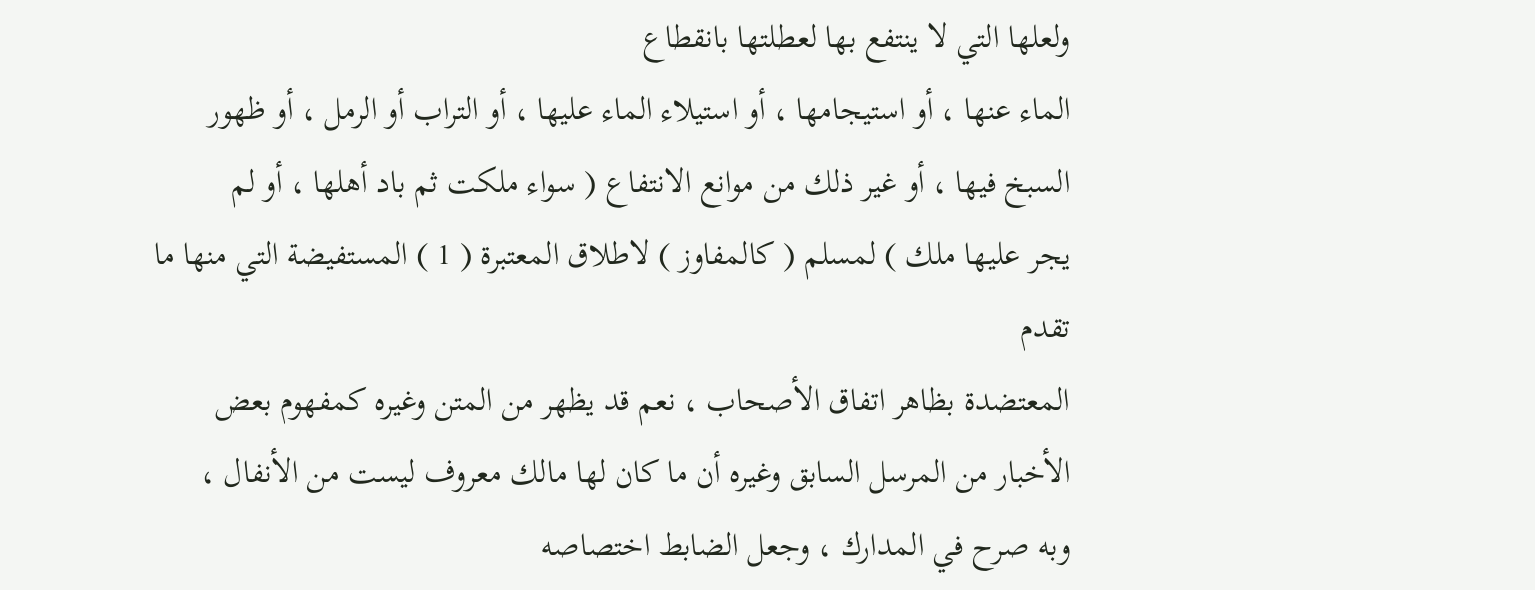ولعلها التي لا ينتفع بها لعطلتها بانقطاع
الماء عنها ، أو استيجامها ، أو استيلاء الماء عليها ، أو التراب أو الرمل ، أو ظهور
السبخ فيها ، أو غير ذلك من موانع الانتفاع ( سواء ملكت ثم باد أهلها ، أو لم
يجر عليها ملك ) لمسلم ( كالمفاوز ) لاطلاق المعتبرة ( 1 ) المستفيضة التي منها ما تقدم
المعتضدة بظاهر اتفاق الأصحاب ، نعم قد يظهر من المتن وغيره كمفهوم بعض
الأخبار من المرسل السابق وغيره أن ما كان لها مالك معروف ليست من الأنفال ،
وبه صرح في المدارك ، وجعل الضابط اختصاصه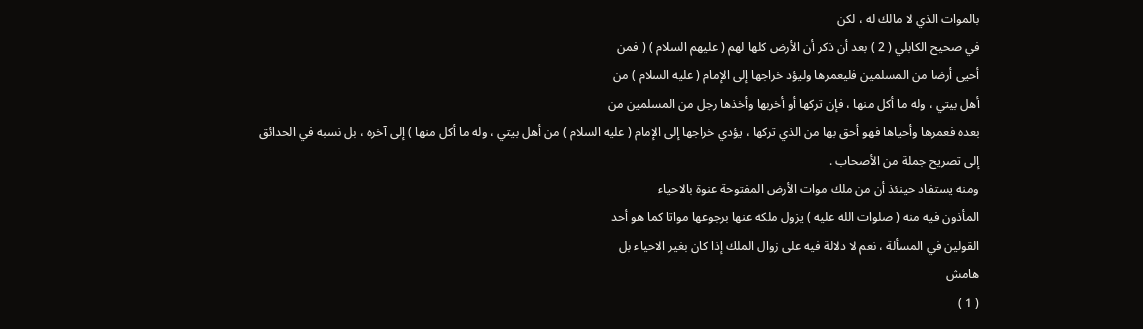بالموات الذي لا مالك له ، لكن
في صحيح الكابلي ( 2 ) بعد أن ذكر أن الأرض كلها لهم ( عليهم السلام ) ( فمن
أحيى أرضا من المسلمين فليعمرها وليؤد خراجها إلى الإمام ( عليه السلام ) من
أهل بيتي ، وله ما أكل منها ، فإن تركها أو أخربها وأخذها رجل من المسلمين من
بعده فعمرها وأحياها فهو أحق بها من الذي تركها ، يؤدي خراجها إلى الإمام ( عليه السلام ) من أهل بيتي ، وله ما أكل منها ) إلى آخره ، بل نسبه في الحدائق
إلى تصريح جملة من الأصحاب .
ومنه يستفاد حينئذ أن من ملك موات الأرض المفتوحة عنوة بالاحياء
المأذون فيه منه ( صلوات الله عليه ) يزول ملكه عنها برجوعها مواتا كما هو أحد
القولين في المسألة ، نعم لا دلالة فيه على زوال الملك إذا كان بغير الاحياء بل
هامش
( 1 )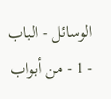الوسائل - الباب - 1 - من أبواب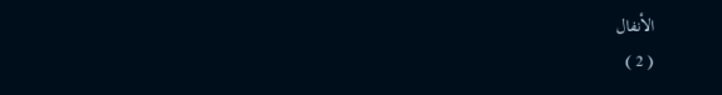الأنفال
( 2 )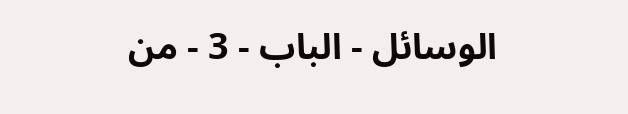الوسائل - الباب - 3 - من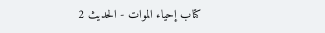كتاب إحياء الموات - الحديث 2